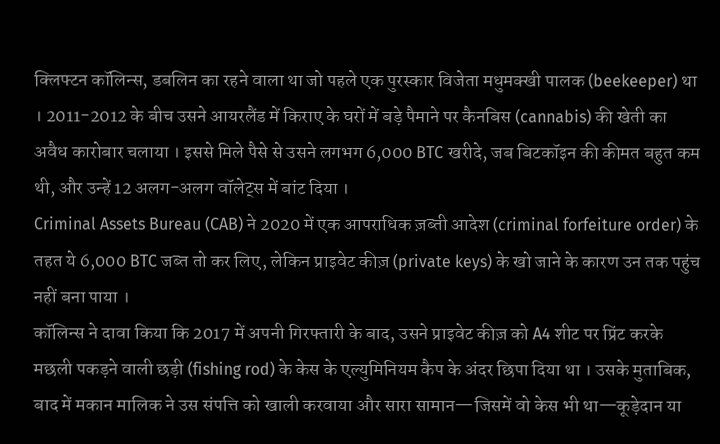क्लिफ्टन कॉलिन्स, डबलिन का रहने वाला था जो पहले एक पुरस्कार विजेता मधुमक्खी पालक (beekeeper) था । 2011-2012 के बीच उसने आयरलैंड में किराए के घरों में बड़े पैमाने पर कैनबिस (cannabis) की खेती का अवैध कारोबार चलाया । इससे मिले पैसे से उसने लगभग 6,000 BTC खरीदे, जब बिटकॉइन की कीमत बहुत कम थी, और उन्हें 12 अलग-अलग वॉलेट्स में बांट दिया ।
Criminal Assets Bureau (CAB) ने 2020 में एक आपराधिक ज़ब्ती आदेश (criminal forfeiture order) के तहत ये 6,000 BTC जब्त तो कर लिए, लेकिन प्राइवेट कीज़ (private keys) के खो जाने के कारण उन तक पहुंच नहीं बना पाया ।
कॉलिन्स ने दावा किया कि 2017 में अपनी गिरफ्तारी के बाद, उसने प्राइवेट कीज़ को A4 शीट पर प्रिंट करके मछली पकड़ने वाली छड़ी (fishing rod) के केस के एल्युमिनियम कैप के अंदर छिपा दिया था । उसके मुताबिक, बाद में मकान मालिक ने उस संपत्ति को खाली करवाया और सारा सामान—जिसमें वो केस भी था—कूड़ेदान या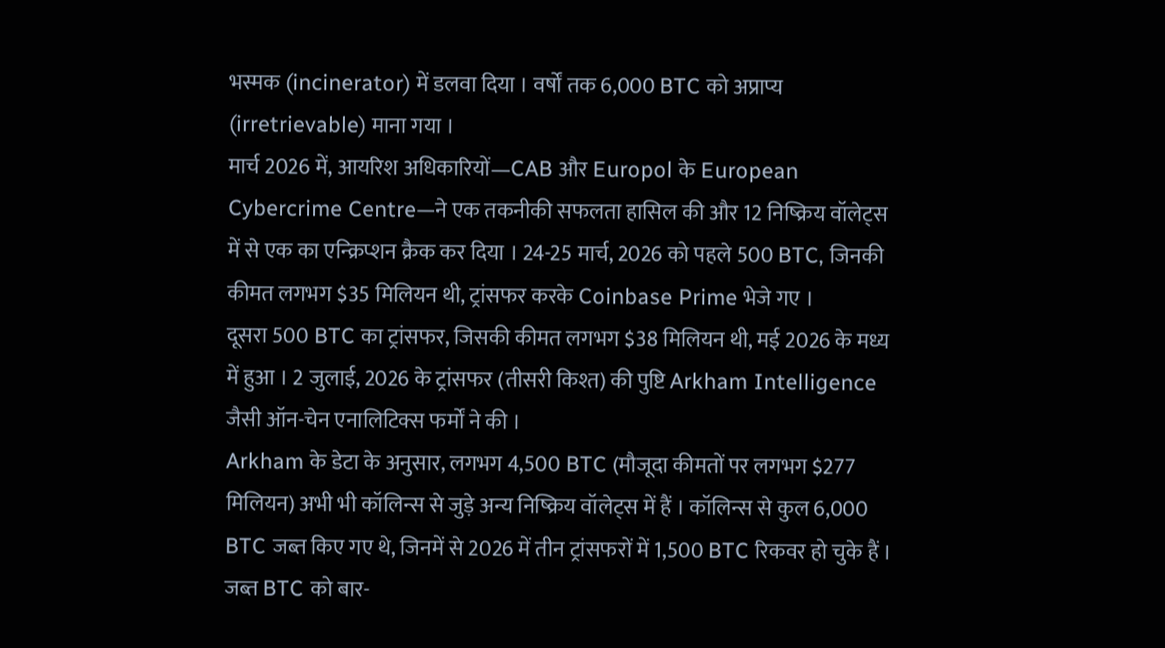भस्मक (incinerator) में डलवा दिया । वर्षों तक 6,000 BTC को अप्राप्य (irretrievable) माना गया ।
मार्च 2026 में, आयरिश अधिकारियों—CAB और Europol के European Cybercrime Centre—ने एक तकनीकी सफलता हासिल की और 12 निष्क्रिय वॉलेट्स में से एक का एन्क्रिप्शन क्रैक कर दिया । 24-25 मार्च, 2026 को पहले 500 BTC, जिनकी कीमत लगभग $35 मिलियन थी, ट्रांसफर करके Coinbase Prime भेजे गए ।
दूसरा 500 BTC का ट्रांसफर, जिसकी कीमत लगभग $38 मिलियन थी, मई 2026 के मध्य में हुआ । 2 जुलाई, 2026 के ट्रांसफर (तीसरी किश्त) की पुष्टि Arkham Intelligence जैसी ऑन-चेन एनालिटिक्स फर्मों ने की ।
Arkham के डेटा के अनुसार, लगभग 4,500 BTC (मौजूदा कीमतों पर लगभग $277 मिलियन) अभी भी कॉलिन्स से जुड़े अन्य निष्क्रिय वॉलेट्स में हैं । कॉलिन्स से कुल 6,000 BTC जब्त किए गए थे, जिनमें से 2026 में तीन ट्रांसफरों में 1,500 BTC रिकवर हो चुके हैं ।
जब्त BTC को बार-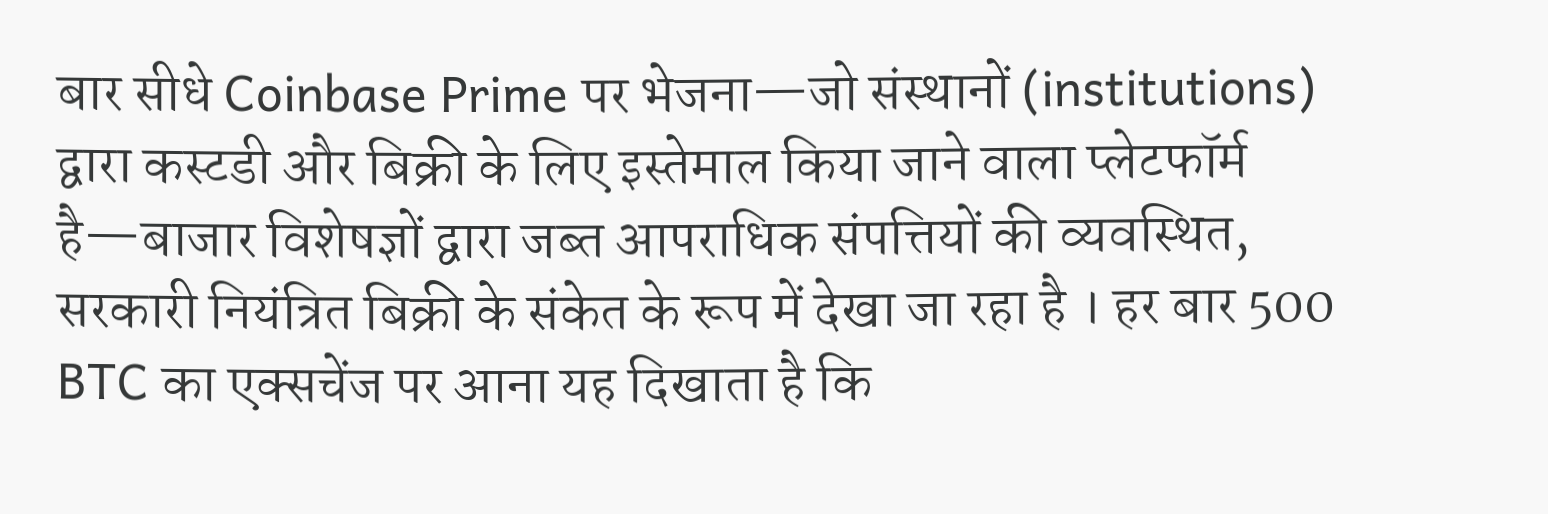बार सीधे Coinbase Prime पर भेजना—जो संस्थानों (institutions) द्वारा कस्टडी और बिक्री के लिए इस्तेमाल किया जाने वाला प्लेटफॉर्म है—बाजार विशेषज्ञों द्वारा जब्त आपराधिक संपत्तियों की व्यवस्थित, सरकारी नियंत्रित बिक्री के संकेत के रूप में देखा जा रहा है । हर बार 500 BTC का एक्सचेंज पर आना यह दिखाता है कि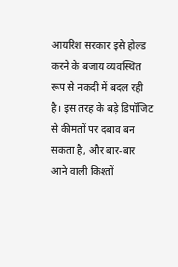आयरिश सरकार इसे होल्ड करने के बजाय व्यवस्थित रूप से नकदी में बदल रही है। इस तरह के बड़े डिपॉजिट से कीमतों पर दबाव बन सकता है, और बार-बार आने वाली किश्तों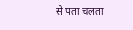से पता चलता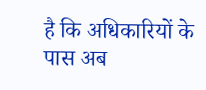है कि अधिकारियों के पास अब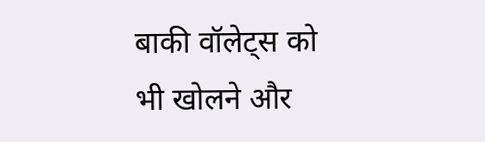बाकी वॉलेट्स को भी खोलने और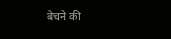बेचने की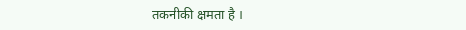तकनीकी क्षमता है ।